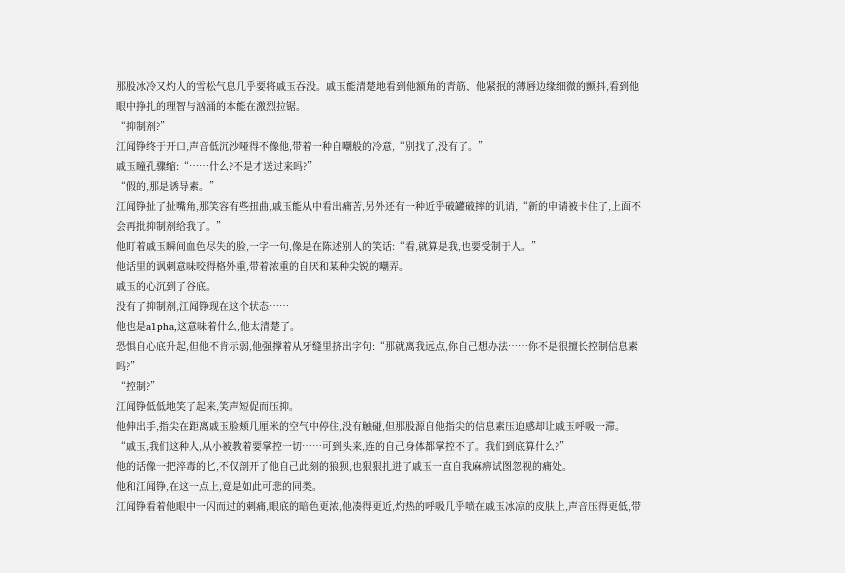那股冰冷又灼人的雪松气息几乎要将戚玉吞没。戚玉能清楚地看到他额角的青筋、他紧抿的薄唇边缘细微的颤抖,看到他眼中挣扎的理智与汹涌的本能在激烈拉锯。
“抑制剂?”
江闻铮终于开口,声音低沉沙哑得不像他,带着一种自嘲般的冷意,“别找了,没有了。”
戚玉瞳孔骤缩:“……什么?不是才送过来吗?”
“假的,那是诱导素。”
江闻铮扯了扯嘴角,那笑容有些扭曲,戚玉能从中看出痛苦,另外还有一种近乎破罐破摔的讥诮,“新的申请被卡住了,上面不会再批抑制剂给我了。”
他盯着戚玉瞬间血色尽失的脸,一字一句,像是在陈述别人的笑话:“看,就算是我,也要受制于人。”
他话里的讽刺意味咬得格外重,带着浓重的自厌和某种尖锐的嘲弄。
戚玉的心沉到了谷底。
没有了抑制剂,江闻铮现在这个状态……
他也是a1pha,这意味着什么,他太清楚了。
恐惧自心底升起,但他不肯示弱,他强撑着从牙缝里挤出字句:“那就离我远点,你自己想办法……你不是很擅长控制信息素吗?”
“控制?”
江闻铮低低地笑了起来,笑声短促而压抑。
他伸出手,指尖在距离戚玉脸颊几厘米的空气中停住,没有触碰,但那股源自他指尖的信息素压迫感却让戚玉呼吸一滞。
“戚玉,我们这种人,从小被教着要掌控一切……可到头来,连的自己身体都掌控不了。我们到底算什么?”
他的话像一把淬毒的匕,不仅剖开了他自己此刻的狼狈,也狠狠扎进了戚玉一直自我麻痹试图忽视的痛处。
他和江闻铮,在这一点上,竟是如此可悲的同类。
江闻铮看着他眼中一闪而过的刺痛,眼底的暗色更浓,他凑得更近,灼热的呼吸几乎喷在戚玉冰凉的皮肤上,声音压得更低,带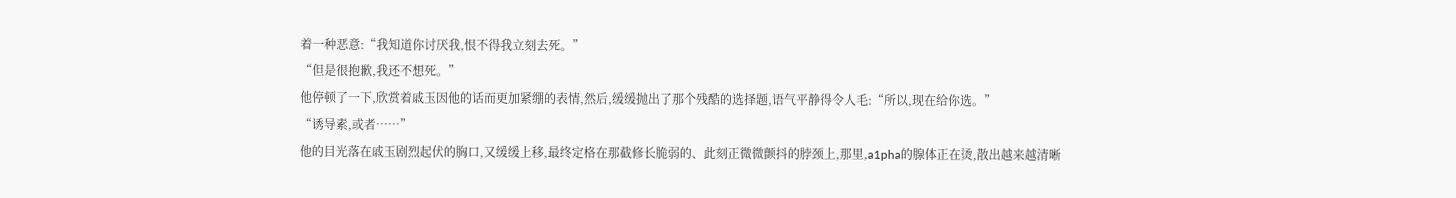着一种恶意:“我知道你讨厌我,恨不得我立刻去死。”
“但是很抱歉,我还不想死。”
他停顿了一下,欣赏着戚玉因他的话而更加紧绷的表情,然后,缓缓抛出了那个残酷的选择题,语气平静得令人毛:“所以,现在给你选。”
“诱导素,或者……”
他的目光落在戚玉剧烈起伏的胸口,又缓缓上移,最终定格在那截修长脆弱的、此刻正微微颤抖的脖颈上,那里,a1pha的腺体正在烫,散出越来越清晰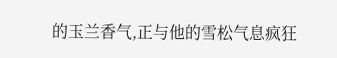的玉兰香气,正与他的雪松气息疯狂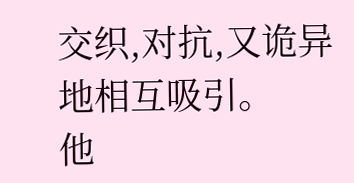交织,对抗,又诡异地相互吸引。
他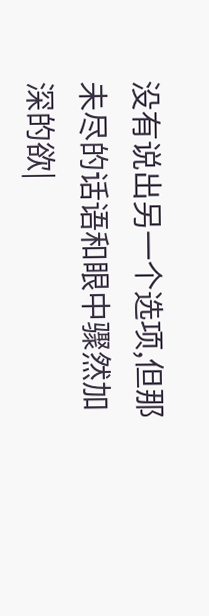没有说出另一个选项,但那未尽的话语和眼中骤然加深的欲|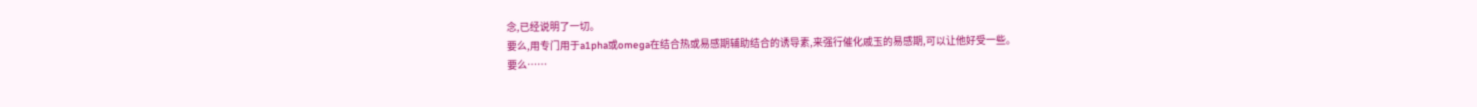念,已经说明了一切。
要么,用专门用于a1pha或omega在结合热或易感期辅助结合的诱导素,来强行催化戚玉的易感期,可以让他好受一些。
要么……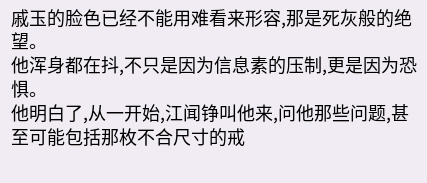戚玉的脸色已经不能用难看来形容,那是死灰般的绝望。
他浑身都在抖,不只是因为信息素的压制,更是因为恐惧。
他明白了,从一开始,江闻铮叫他来,问他那些问题,甚至可能包括那枚不合尺寸的戒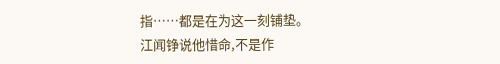指……都是在为这一刻铺垫。
江闻铮说他惜命,不是作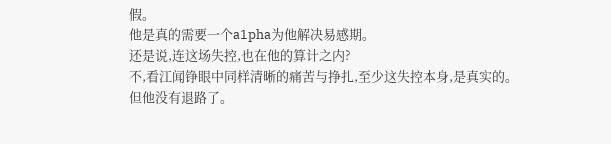假。
他是真的需要一个a1pha为他解决易感期。
还是说,连这场失控,也在他的算计之内?
不,看江闻铮眼中同样清晰的痛苦与挣扎,至少这失控本身,是真实的。
但他没有退路了。